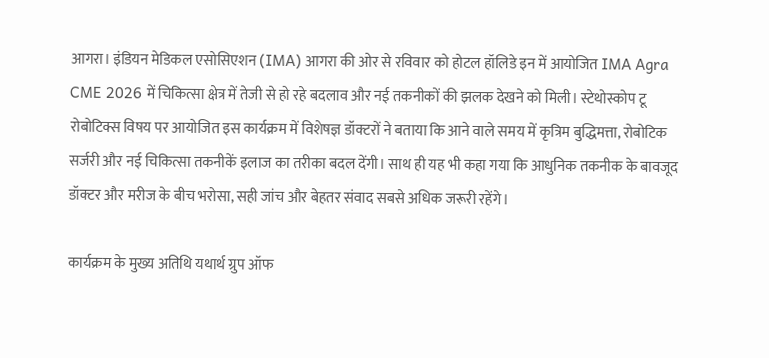आगरा। इंडियन मेडिकल एसोसिएशन (IMA) आगरा की ओर से रविवार को होटल हॉलिडे इन में आयोजित IMA Agra CME 2026 में चिकित्सा क्षेत्र में तेजी से हो रहे बदलाव और नई तकनीकों की झलक देखने को मिली। स्टेथोस्कोप टू रोबोटिक्स विषय पर आयोजित इस कार्यक्रम में विशेषज्ञ डॉक्टरों ने बताया कि आने वाले समय में कृत्रिम बुद्धिमत्ता, रोबोटिक सर्जरी और नई चिकित्सा तकनीकें इलाज का तरीका बदल देंगी। साथ ही यह भी कहा गया कि आधुनिक तकनीक के बावजूद डॉक्टर और मरीज के बीच भरोसा, सही जांच और बेहतर संवाद सबसे अधिक जरूरी रहेंगे।

कार्यक्रम के मुख्य अतिथि यथार्थ ग्रुप ऑफ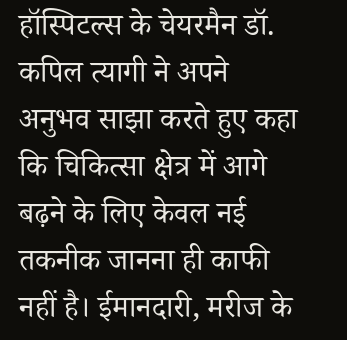हॉस्पिटल्स के चेयरमैन डॉ. कपिल त्यागी ने अपने अनुभव साझा करते हुए कहा कि चिकित्सा क्षेत्र में आगे बढ़ने के लिए केवल नई तकनीक जानना ही काफी नहीं है। ईमानदारी, मरीज के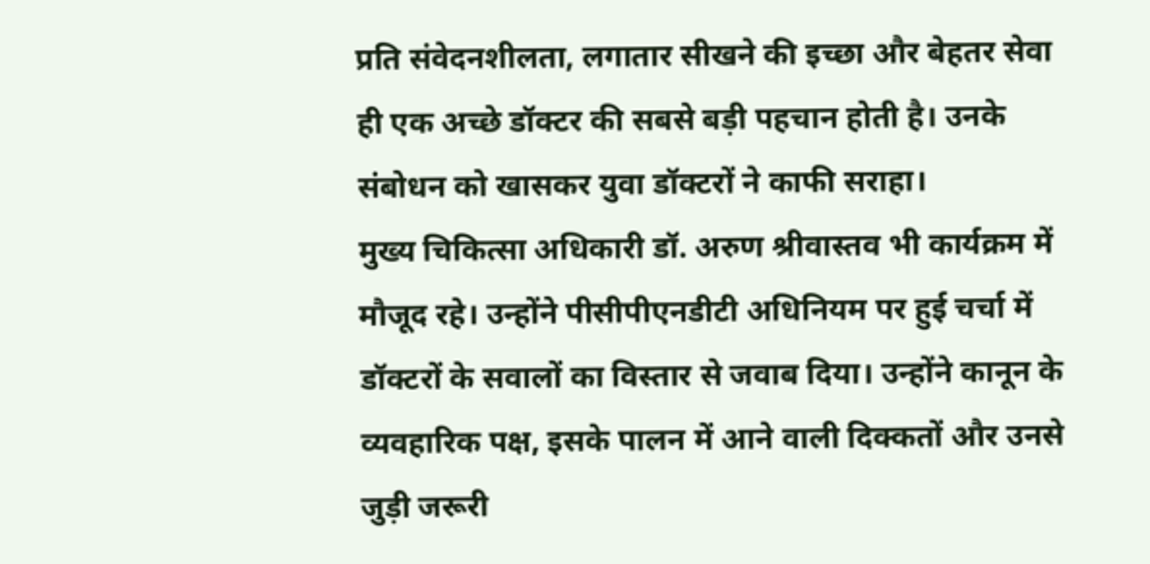प्रति संवेदनशीलता, लगातार सीखने की इच्छा और बेहतर सेवा ही एक अच्छे डॉक्टर की सबसे बड़ी पहचान होती है। उनके संबोधन को खासकर युवा डॉक्टरों ने काफी सराहा।
मुख्य चिकित्सा अधिकारी डॉ. अरुण श्रीवास्तव भी कार्यक्रम में मौजूद रहे। उन्होंने पीसीपीएनडीटी अधिनियम पर हुई चर्चा में डॉक्टरों के सवालों का विस्तार से जवाब दिया। उन्होंने कानून के व्यवहारिक पक्ष, इसके पालन में आने वाली दिक्कतों और उनसे जुड़ी जरूरी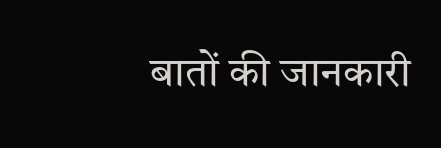बातों की जानकारी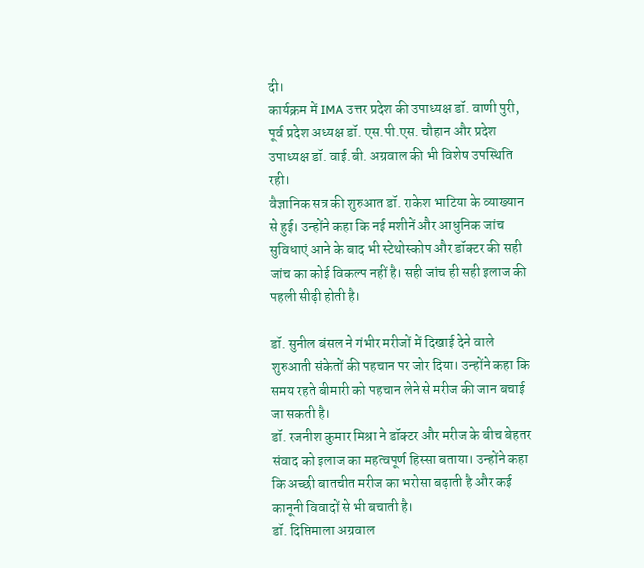दी।
कार्यक्रम में IMA उत्तर प्रदेश की उपाध्यक्ष डॉ. वाणी पुरी, पूर्व प्रदेश अध्यक्ष डॉ. एस.पी.एस. चौहान और प्रदेश उपाध्यक्ष डॉ. वाई.बी. अग्रवाल की भी विशेष उपस्थिति रही।
वैज्ञानिक सत्र की शुरुआत डॉ. राकेश भाटिया के व्याख्यान से हुई। उन्होंने कहा कि नई मशीनें और आधुनिक जांच सुविधाएं आने के बाद भी स्टेथोस्कोप और डॉक्टर की सही जांच का कोई विकल्प नहीं है। सही जांच ही सही इलाज की पहली सीढ़ी होती है।

डॉ. सुनील बंसल ने गंभीर मरीजों में दिखाई देने वाले शुरुआती संकेतों की पहचान पर जोर दिया। उन्होंने कहा कि समय रहते बीमारी को पहचान लेने से मरीज की जान बचाई जा सकती है।
डॉ. रजनीश कुमार मिश्रा ने डॉक्टर और मरीज के बीच बेहतर संवाद को इलाज का महत्वपूर्ण हिस्सा बताया। उन्होंने कहा कि अच्छी बातचीत मरीज का भरोसा बढ़ाती है और कई कानूनी विवादों से भी बचाती है।
डॉ. दिप्तिमाला अग्रवाल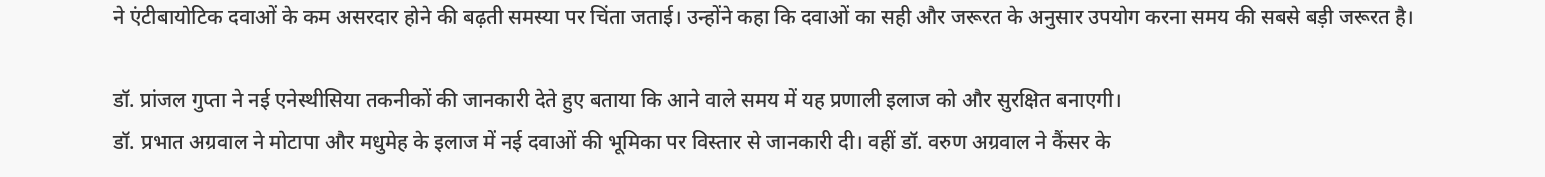ने एंटीबायोटिक दवाओं के कम असरदार होने की बढ़ती समस्या पर चिंता जताई। उन्होंने कहा कि दवाओं का सही और जरूरत के अनुसार उपयोग करना समय की सबसे बड़ी जरूरत है।

डॉ. प्रांजल गुप्ता ने नई एनेस्थीसिया तकनीकों की जानकारी देते हुए बताया कि आने वाले समय में यह प्रणाली इलाज को और सुरक्षित बनाएगी।
डॉ. प्रभात अग्रवाल ने मोटापा और मधुमेह के इलाज में नई दवाओं की भूमिका पर विस्तार से जानकारी दी। वहीं डॉ. वरुण अग्रवाल ने कैंसर के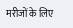मरीजों के लिए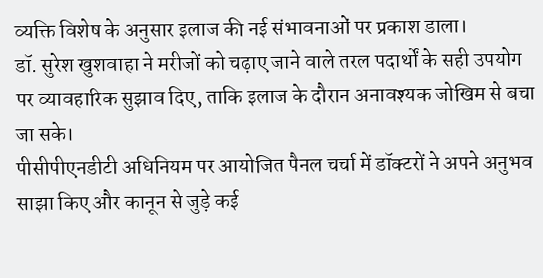व्यक्ति विशेष के अनुसार इलाज की नई संभावनाओं पर प्रकाश डाला।
डॉ. सुरेश खुशवाहा ने मरीजों को चढ़ाए जाने वाले तरल पदार्थों के सही उपयोग पर व्यावहारिक सुझाव दिए, ताकि इलाज के दौरान अनावश्यक जोखिम से बचा जा सके।
पीसीपीएनडीटी अधिनियम पर आयोजित पैनल चर्चा में डॉक्टरों ने अपने अनुभव साझा किए और कानून से जुड़े कई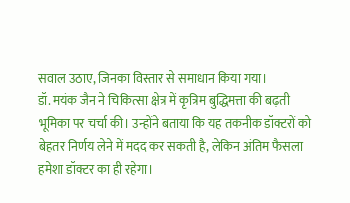सवाल उठाए, जिनका विस्तार से समाधान किया गया।
डॉ. मयंक जैन ने चिकित्सा क्षेत्र में कृत्रिम बुद्धिमत्ता की बढ़ती भूमिका पर चर्चा की। उन्होंने बताया कि यह तकनीक डॉक्टरों को बेहतर निर्णय लेने में मदद कर सकती है, लेकिन अंतिम फैसला हमेशा डॉक्टर का ही रहेगा।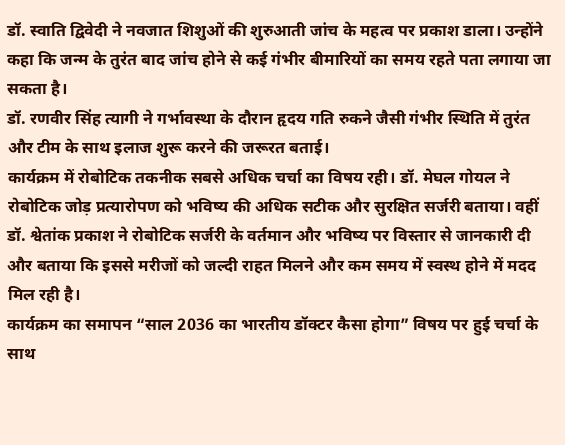डॉ. स्वाति द्विवेदी ने नवजात शिशुओं की शुरुआती जांच के महत्व पर प्रकाश डाला। उन्होंने कहा कि जन्म के तुरंत बाद जांच होने से कई गंभीर बीमारियों का समय रहते पता लगाया जा सकता है।
डॉ. रणवीर सिंह त्यागी ने गर्भावस्था के दौरान हृदय गति रुकने जैसी गंभीर स्थिति में तुरंत और टीम के साथ इलाज शुरू करने की जरूरत बताई।
कार्यक्रम में रोबोटिक तकनीक सबसे अधिक चर्चा का विषय रही। डॉ. मेघल गोयल ने रोबोटिक जोड़ प्रत्यारोपण को भविष्य की अधिक सटीक और सुरक्षित सर्जरी बताया। वहीं डॉ. श्वेतांक प्रकाश ने रोबोटिक सर्जरी के वर्तमान और भविष्य पर विस्तार से जानकारी दी और बताया कि इससे मरीजों को जल्दी राहत मिलने और कम समय में स्वस्थ होने में मदद मिल रही है।
कार्यक्रम का समापन “साल 2036 का भारतीय डॉक्टर कैसा होगा” विषय पर हुई चर्चा के साथ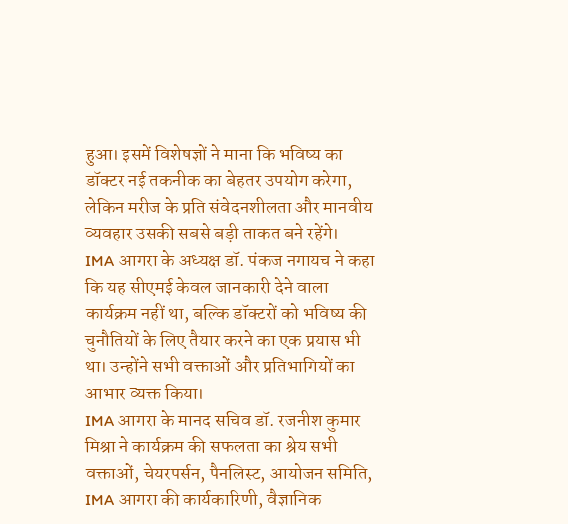हुआ। इसमें विशेषज्ञों ने माना कि भविष्य का डॉक्टर नई तकनीक का बेहतर उपयोग करेगा, लेकिन मरीज के प्रति संवेदनशीलता और मानवीय व्यवहार उसकी सबसे बड़ी ताकत बने रहेंगे।
IMA आगरा के अध्यक्ष डॉ. पंकज नगायच ने कहा कि यह सीएमई केवल जानकारी देने वाला कार्यक्रम नहीं था, बल्कि डॉक्टरों को भविष्य की चुनौतियों के लिए तैयार करने का एक प्रयास भी था। उन्होंने सभी वक्ताओं और प्रतिभागियों का आभार व्यक्त किया।
IMA आगरा के मानद सचिव डॉ. रजनीश कुमार मिश्रा ने कार्यक्रम की सफलता का श्रेय सभी वक्ताओं, चेयरपर्सन, पैनलिस्ट, आयोजन समिति, IMA आगरा की कार्यकारिणी, वैज्ञानिक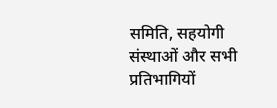समिति, सहयोगी संस्थाओं और सभी प्रतिभागियों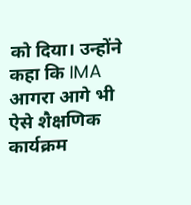को दिया। उन्होंने कहा कि IMA आगरा आगे भी ऐसे शैक्षणिक कार्यक्रम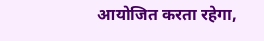आयोजित करता रहेगा,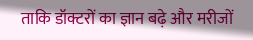ताकि डॉक्टरों का ज्ञान बढ़े और मरीजों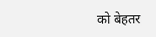को बेहतर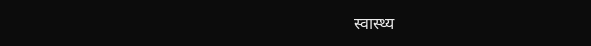स्वास्थ्य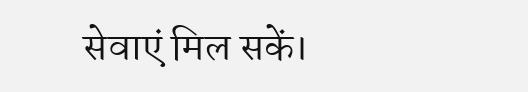सेवाएं मिल सकें।